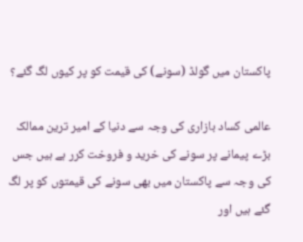پاکستان میں گولڈ (سونے) کی قیمت کو پر کیوں لگ گئے؟

عالمی کساد بازاری کی وجہ سے دنیا کے امیر ترین ممالک بڑے پیمانے پر سونے کی خرید و فروخت کرر ہے ہیں جس کی وجہ سے پاکستان میں بھی سونے کی قیمتوں کو پر لگ گئے ہیں اور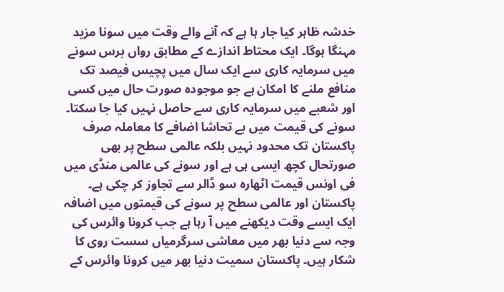خدشہ ظاہر کیا جار ہا ہے کہ آنے والے وقت میں سونا مزید مہنگا ہوگا۔ ایک محتاط اندازے کے مطابق رواں برس سونے میں سرمایہ کاری سے ایک سال میں پچیس فیصد تک منافع ملنے کا امکان ہے جو موجودہ صورت حال میں کسی اور شعبے میں سرمایہ کاری سے حاصل نہیں کیا جا سکتا۔
سونے کی قیمت میں بے تحاشا اضافے کا معاملہ صرف پاکستان تک محدود نہیں بلکہ عالمی سطح پر بھی صورتحال کچھ ایسی ہی ہے اور سونے کی عالمی منڈی میں فی اونس قیمت اٹھارہ سو ڈالر سے تجاوز کر چکی ہے۔ پاکستان اور عالمی سطح پر سونے کی قیمتوں میں اضافہ ایک ایسے وقت دیکھنے میں آ رہا ہے جب کرونا وائرس کی وجہ سے دنیا بھر میں معاشی سرگرمیاں سست روی کا شکار ہیں۔ پاکستان سمیت دنیا بھر میں کرونا وائرس کے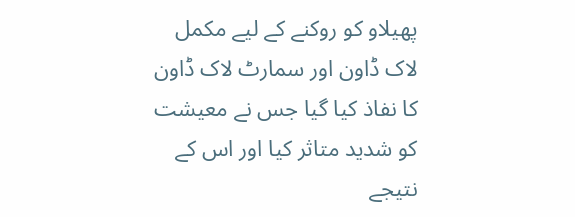پھیلاو کو روکنے کے لیے مکمل لاک ڈاون اور سمارٹ لاک ڈاون کا نفاذ کیا گیا جس نے معیشت کو شدید متاثر کیا اور اس کے نتیجے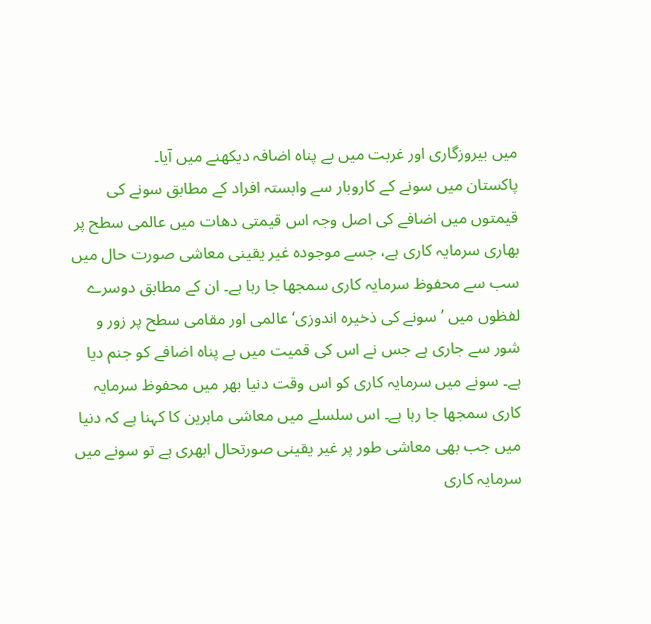میں بیروزگاری اور غربت میں بے پناہ اضافہ دیکھنے میں آیا۔
پاکستان میں سونے کے کاروبار سے وابستہ افراد کے مطابق سونے کی قیمتوں میں اضافے کی اصل وجہ اس قیمتی دھات میں عالمی سطح پر بھاری سرمایہ کاری ہے، جسے موجودہ غیر یقینی معاشی صورت حال میں سب سے محفوظ سرمایہ کاری سمجھا جا رہا ہے۔ ان کے مطابق دوسرے لفظوں میں ’سونے کی ذخیرہ اندوزی‘ عالمی اور مقامی سطح پر زور و شور سے جاری ہے جس نے اس کی قمیت میں بے پناہ اضافے کو جنم دیا ہے۔ سونے میں سرمایہ کاری کو اس وقت دنیا بھر میں محفوظ سرمایہ کاری سمجھا جا رہا ہے۔ اس سلسلے میں معاشی ماہرین کا کہنا ہے کہ دنیا میں جب بھی معاشی طور پر غیر یقینی صورتحال ابھری ہے تو سونے میں سرمایہ کاری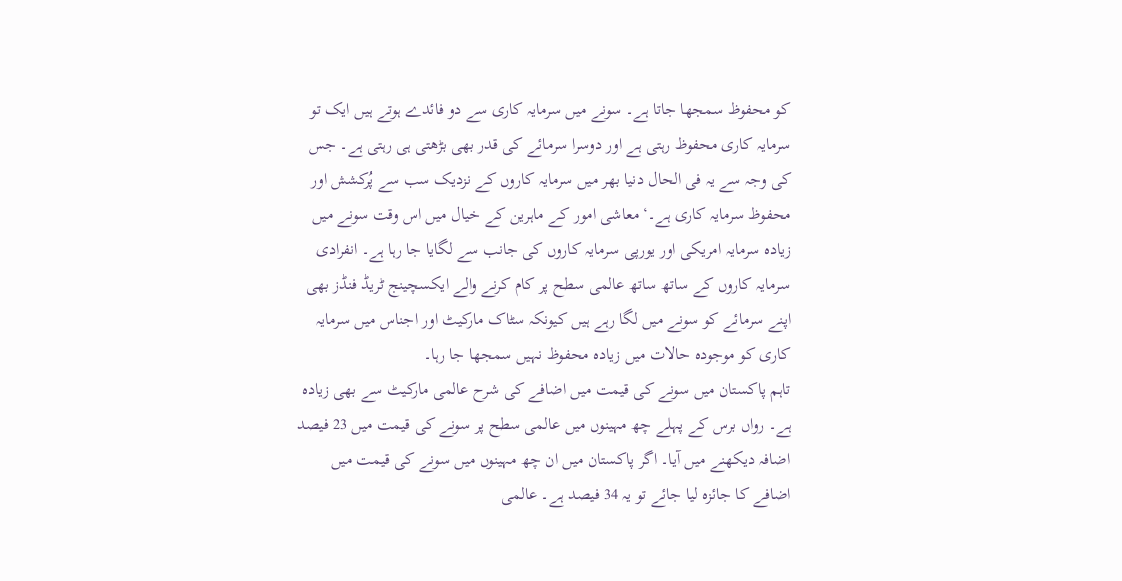کو محفوظ سمجھا جاتا ہے۔ سونے میں سرمایہ کاری سے دو فائدے ہوتے ہیں ایک تو سرمایہ کاری محفوظ رہتی ہے اور دوسرا سرمائے کی قدر بھی بڑھتی ہی رہتی ہے۔ جس کی وجہ سے یہ فی الحال دنیا بھر میں سرمایہ کاروں کے نزدیک سب سے پُرکشش اور محفوظ سرمایہ کاری ہے۔‘ معاشی امور کے ماہرین کے خیال میں اس وقت سونے میں زیادہ سرمایہ امریکی اور یورپی سرمایہ کاروں کی جانب سے لگایا جا رہا ہے۔ انفرادی سرمایہ کاروں کے ساتھ ساتھ عالمی سطح پر کام کرنے والے ایکسچینج ٹریڈ فنڈز بھی اپنے سرمائے کو سونے میں لگا رہے ہیں کیونکہ سٹاک مارکیٹ اور اجناس میں سرمایہ کاری کو موجودہ حالات میں زیادہ محفوظ نہیں سمجھا جا رہا۔
تاہم پاکستان میں سونے کی قیمت میں اضافے کی شرح عالمی مارکیٹ سے بھی زیادہ ہے۔ رواں برس کے پہلے چھ مہینوں میں عالمی سطح پر سونے کی قیمت میں 23 فیصد اضافہ دیکھنے میں آیا۔ اگر پاکستان میں ان چھ مہینوں میں سونے کی قیمت میں اضافے کا جائزہ لیا جائے تو یہ 34 فیصد ہے۔ عالمی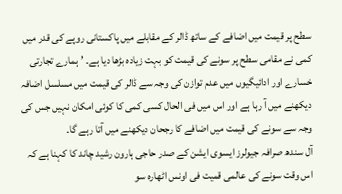سطح پر قیمت میں اضافے کے ساتھ ڈالر کے مقابلے میں پاکستانی روپے کی قدر میں کمی نے مقامی سطح پر سونے کی قیمت کو بہت زیادہ بڑھا دیا ہے۔ ’ہمارے تجارتی خسارے اور ادائیگیوں میں عدم توازن کی وجہ سے ڈالر کی قیمت میں مسلسل اضافہ دیکھنے میں آ رہا ہے اور اس میں فی الحال کسی کمی کا کوئی امکان نہیں جس کی وجہ سے سونے کی قیمت میں اضافے کا رجحان دیکھنے میں آتا رہے گا۔
آل سندھ صرافہ جیولرز ایسوی ایشن کے صدر حاجی ہارون رشید چاند کا کہنا ہے کہ اس وقت سونے کی عالمی قمیت فی اونس اٹھارہ سو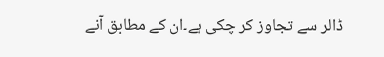ڈالر سے تجاوز کر چکی ہے۔ان کے مطابق آنے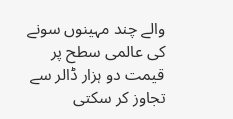والے چند مہینوں سونے کی عالمی سطح پر قیمت دو ہزار ڈالر سے تجاوز کر سکتی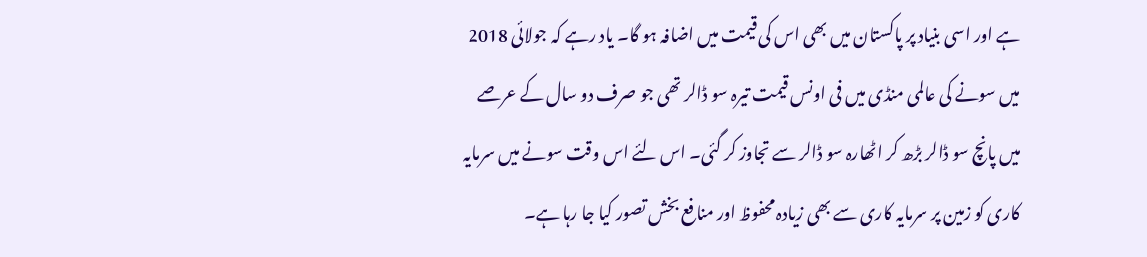ہے اور اسی بنیاد پر پاکستان میں بھی اس کی قیمت میں اضافہ ہو گا۔ یاد رہے کہ جولائی 2018 میں سونے کی عالمی منڈی میں فی اونس قیمت تیرہ سو ڈالر تھی جو صرف دو سال کے عرصے میں پانچ سو ڈالر بڑھ کر اٹھارہ سو ڈالر سے تجاوز کر گئی۔ اس لئے اس وقت سونے میں سرمایہ کاری کو زمین پر سرمایہ کاری سے بھی زیادہ محفوظ اور منافع بخش تصور کیا جا رہا ہے۔